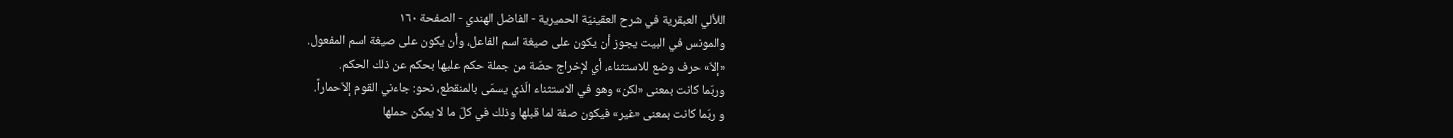اللألي العبقرية في شرح العقينيّة الحميرية - الفاضل الهندي - الصفحة ١٦٠
والمونس في البيت يجوز أن يكون على صيغة اسم الفاعل، وأن يكون على صيغة اسم المفعول.
«إلاّ» حرف وضع للاستثناء، أي لإخراج حصّة من جملة حكم عليها بحكم عن ذلك الحكم.
وربّما كانت بمعنى «لكن» وهو في الاستثناء الّذي يسمّى بالمنقطع، نحو: جاءني القوم إلاّحماراً.
و ربّما كانت بمعنى «غير» فيكون صفة لما قبلها وذلك في كلّ ما لا يمكن حملها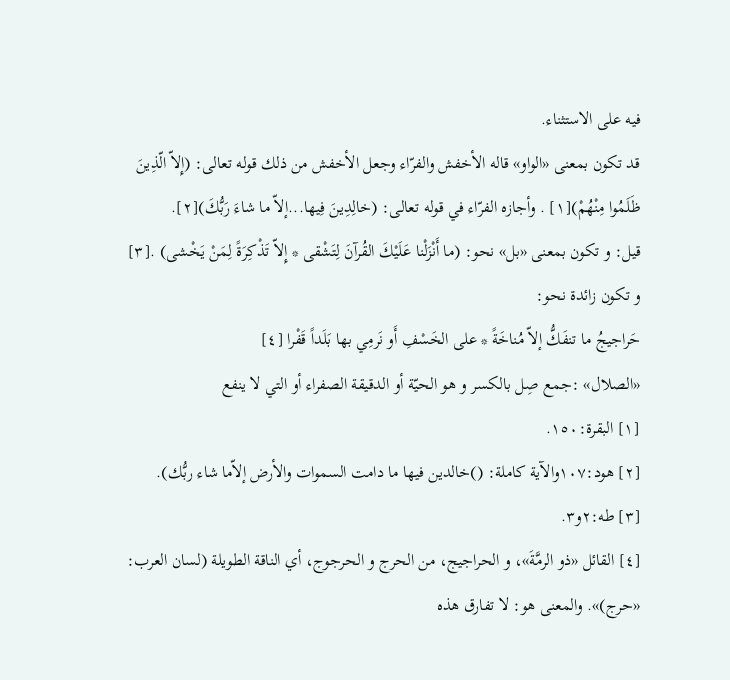فيه على الاستثناء.
قد تكون بمعنى «الواو» قاله الأخفش والفرّاء وجعل الأخفش من ذلك قوله تعالى: (إِلاّ الّذِينَ ظَلَمُوا مِنْهُمْ)[١] . وأجازه الفرّاء في قوله تعالى: (خالِدِينَ فِيها...إلاّ ما شاءَ رَبُّكَ)[٢].
قيل: و تكون بمعنى «بل» نحو: (ما أَنْزَلْنا عَلَيْكَ القُرآنَ لِتَشْقى * إِلاّ تَذْكِرَةً لِمَنْ يَخْشى) .[٣]
و تكون زائدة نحو:
حَراجيجُ ما تنفَكُّ إلاّ مُناخَةً * على الخَسْفِ أَو نَرمِي بها بَلَداً قَفْرا [٤]
«الصلال» :جمع صِل بالكسر و هو الحيّة أو الدقيقة الصفراء أو التي لا ينفع
[١] البقرة:١٥٠.
[٢] هود:١٠٧والآية كاملة: ()خالدين فيها ما دامت السموات والأرض إلاّما شاء ربُّك).
[٣] طه:٢و٣.
[٤] القائل «ذو الرمَّةَ»، و الحراجيج، من الحرج و الحرجوج، أي الناقة الطويلة (لسان العرب: «حرج)». والمعنى هو: لا تفارق هذه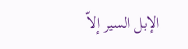الإبل السير إلاّ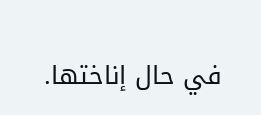في حال إناختها.